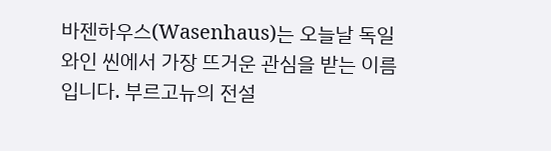바젠하우스(Wasenhaus)는 오늘날 독일 와인 씬에서 가장 뜨거운 관심을 받는 이름입니다. 부르고뉴의 전설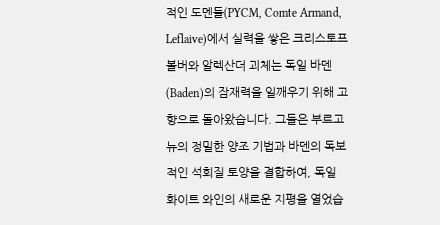적인 도멘들(PYCM, Comte Armand, Leflaive)에서 실력을 쌓은 크리스토프 볼버와 알렉산더 괴체는 독일 바덴(Baden)의 잠재력을 일깨우기 위해 고향으로 돌아왔습니다. 그들은 부르고뉴의 정밀한 양조 기법과 바덴의 독보적인 석회질 토양을 결합하여, 독일 화이트 와인의 새로운 지평을 열었습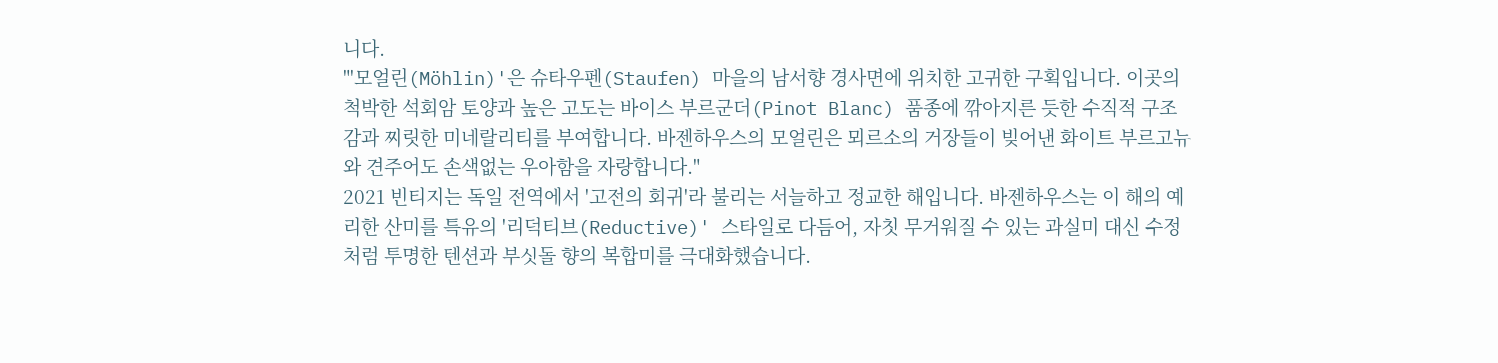니다.
"'모얼린(Möhlin)'은 슈타우펜(Staufen) 마을의 남서향 경사면에 위치한 고귀한 구획입니다. 이곳의 척박한 석회암 토양과 높은 고도는 바이스 부르군더(Pinot Blanc) 품종에 깎아지른 듯한 수직적 구조감과 찌릿한 미네랄리티를 부여합니다. 바젠하우스의 모얼린은 뫼르소의 거장들이 빚어낸 화이트 부르고뉴와 견주어도 손색없는 우아함을 자랑합니다."
2021 빈티지는 독일 전역에서 '고전의 회귀'라 불리는 서늘하고 정교한 해입니다. 바젠하우스는 이 해의 예리한 산미를 특유의 '리덕티브(Reductive)' 스타일로 다듬어, 자칫 무거워질 수 있는 과실미 대신 수정처럼 투명한 텐션과 부싯돌 향의 복합미를 극대화했습니다.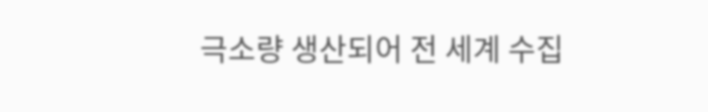극소량 생산되어 전 세계 수집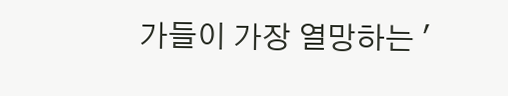가들이 가장 열망하는 '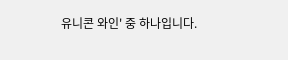유니콘 와인' 중 하나입니다.